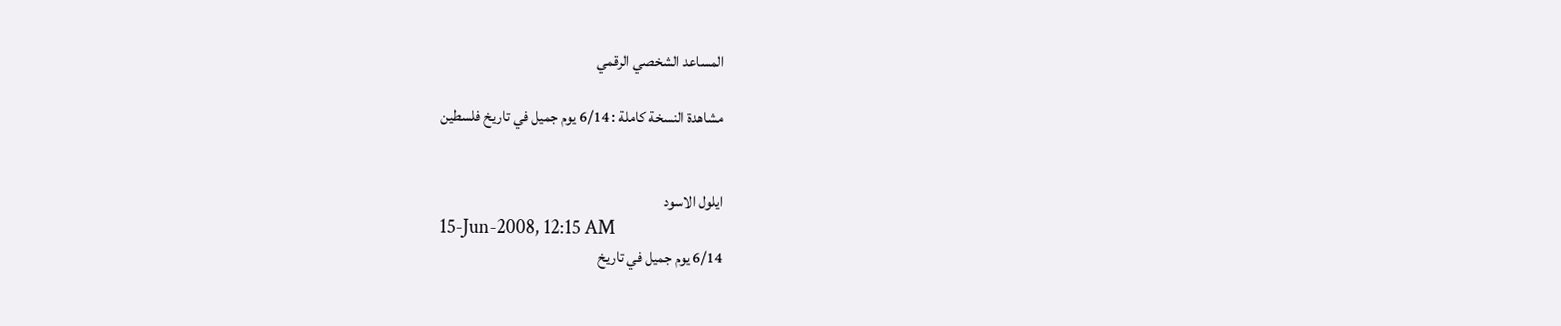المساعد الشخصي الرقمي

مشاهدة النسخة كاملة : 6/14 يوم جميل في تاريخ فلسطين


ايلول الاسود
15-Jun-2008, 12:15 AM
6/14 يوم جميل في تاريخ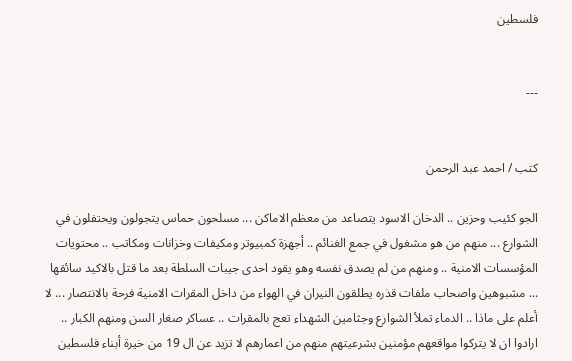فلسطين


---


كتب / احمد عبد الرحمن

الجو كئيب وحزين .. الدخان الاسود يتصاعد من معظم الاماكن ... مسلحون حماس يتجولون ويحتفلون في الشوارع ... منهم من هو مشغول في جمع الغنائم .. أجهزة كمبيوتر ومكيفات وخزانات ومكاتب .. محتويات المؤسسات الامنية .. ومنهم من لم يصدق نفسه وهو يقود احدى جيبات السلطة بعد ما قتل بالاكيد سائقها ... مشبوهين واصحاب ملفات قذره يطلقون النيران في الهواء من داخل المقرات الامنية فرحة بالانتصار ... لا أعلم على ماذا .. الدماء تملأ الشوارع وجثامين الشهداء تعج بالمقرات .. عساكر صغار السن ومنهم الكبار .. ارادوا ان لا يتركوا مواقعهم مؤمنين بشرعيتهم منهم من اعمارهم لا تزيد عن ال 19 من خيرة أبناء فلسطين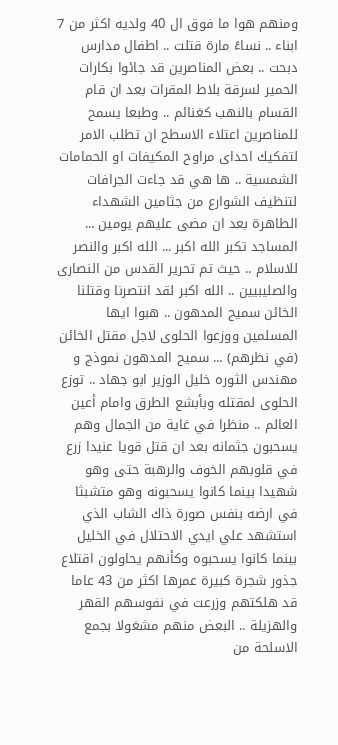ومنهم هوا ما فوق ال 40 ولديه اكثر من 7 ابناء .. نساءً مارة قتلت .. اطفال مدارس دبحت .. بعض المناصرين قد جائوا بكارات الحمير لسرقة بلاط المقرات بعد ان قام القسام بالنهب كغنائم .. وطبعا يسمح للمناصرين اعتلاء الاسطح ان تطلب الامر لتفكيك احداى مراوح المكيفات او الحمامات الشمسية .. ها هي قد جاءت الجرافات لتنظيف الشوارع من جثامين الشهداء الطاهرة بعد ان مضى عليهم يومين ... المساجد تكبر الله اكبر ... الله اكبر والنصر للاسلام .. حيث تم تحرير القدس من النصارى والصليبيين .. الله اكبر لقد انتصرنا وقتلنا الخائن سميح المدهون .. هبوا ايها المسلمين ووزعوا الحلوى لاجل مقتل الخائن (في نظرهم) ... سميح المدهون نموذج و مهندس الثوره خليل الوزير ابو جهاد .. توزع الحلوى لمقتله وبأبشع الطرق وامام أعين العالم .. منظرا في غاية من الجمال وهم يسحبون جثمانه بعد ان قتل قويا عنيدا زرع في قلوبهم الخوف والرهبة حتى وهو شهيدا بينما كانوا يسحبونه وهو متشبثا في ارضه بنفس صورة ذاك الشاب الذي استشهد علي ايدي الاحتلال في الخليل بينما كانوا يسحبوه وكأنهم يحاولون اقتلاع جذور شجرة كبيرة عمرها اكثر من 43 عاما قد هلكتهم وزرعت في نفوسهم القهر والهزيلة .. البعض منهم مشغولا بجمع الاسلحة من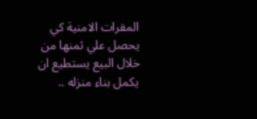المقرات الامنية كي يحصل علي ثمنها من خلال البيع يستطيع ان يكمل بناء منزله ..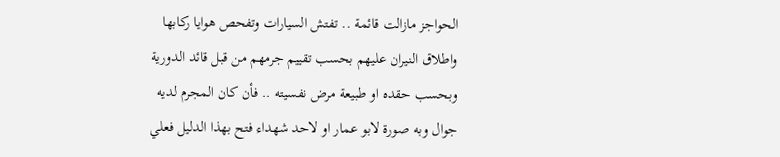الحواجز مازالت قائمة .. تفتش السيارات وتفحص هوايا ركابها واطلاق النيران عليهم بحسب تقييم جرمهم من قبل قائد الدورية وبحسب حقده او طبيعة مرض نفسيته .. فأن كان المجرم لديه جوال وبه صورة لابو عمار او لاحد شهداء فتح بهذا الدليل فعلي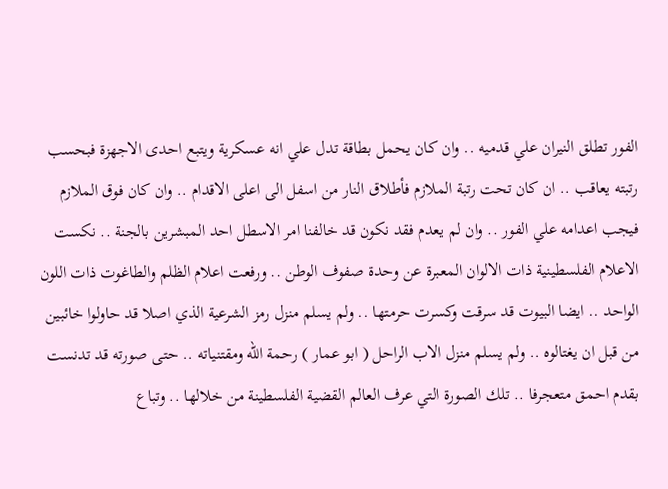الفور تطلق النيران علي قدميه .. وان كان يحمل بطاقة تدل علي انه عسكرية ويتبع احدى الاجهزة فبحسب رتبته يعاقب .. ان كان تحت رتبة الملازم فأطلاق النار من اسفل الى اعلى الاقدام .. وان كان فوق الملازم فيجب اعدامه علي الفور .. وان لم يعدم فقد نكون قد خالفنا امر الاسطل احد المبشرين بالجنة .. نكست الاعلام الفلسطينية ذات الالوان المعبرة عن وحدة صفوف الوطن .. ورفعت اعلام الظلم والطاغوت ذات اللون الواحد .. ايضا البيوت قد سرقت وكسرت حرمتها .. ولم يسلم منزل رمز الشرعية الذي اصلا قد حاولوا خائبين من قبل ان يغتالوه .. ولم يسلم منزل الاب الراحل ( ابو عمار ) رحمة الله ومقتنياته .. حتى صورته قد تدنست بقدم احمق متعجرفا .. تلك الصورة التي عرف العالم القضية الفلسطينة من خلالها .. وتباع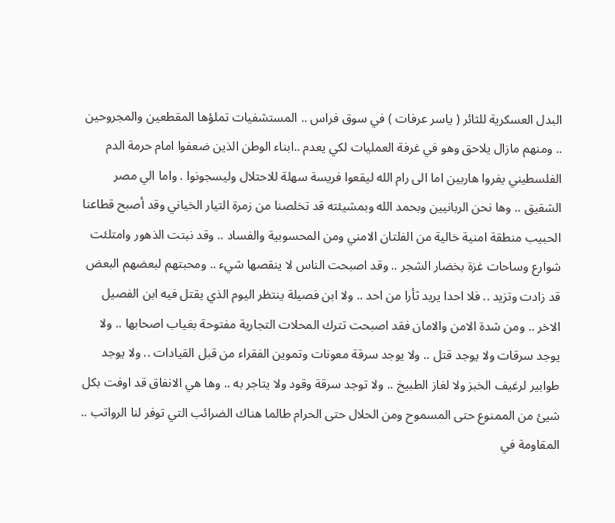البدل العسكرية للثائر ( ياسر عرفات ) في سوق فراس .. المستشفيات تملؤها المقطعين والمجروحين .. ومنهم مازال يلاحق وهو في غرفة العمليات لكي يعدم ..ابناء الوطن الذين ضعفوا امام حرمة الدم الفلسطيني يفروا هاربين اما الى رام الله ليقعوا فريسة سهلة للاحتلال وليسجونوا . واما الي مصر الشقيق .. وها نحن الربانيين وبحمد الله وبمشيئته قد تخلصنا من زمرة التيار الخياني وقد أصبح قطاعنا الحبيب منطقة امنية خالية من الفلتان الامني ومن المحسوبية والفساد .. وقد نبتت الذهور وامتلئت شوارع وساحات غزة بخضار الشجر .. وقد اصبحت الناس لا ينقصها شيء .. ومحبتهم لبعضهم البعض قد زادت وتزيد .. فلا احدا يريد ثأرا من احد .. ولا ابن فصيلة ينتظر اليوم الذي يقتل فيه ابن الفصيل الاخر .. ومن شدة الامن والامان فقد اصبحت تترك المحلات التجارية مفتوحة بغياب اصحابها .. ولا يوجد سرقات ولا يوجد قتل .. ولا يوجد سرقة معونات وتموين الفقراء من قبل القيادات .. ولا يوجد طوابير لرغيف الخبز ولا لغاز الطبيخ .. ولا توجد سرقة وقود ولا يتاجر به .. وها هي الانفاق قد اوفت بكل شيئ من الممنوع حتى المسموح ومن الحلال حتى الحرام طالما هناك الضرائب التي توفر لنا الرواتب .. المقاومة في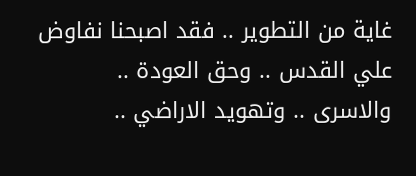غاية من التطوير .. فقد اصبحنا نفاوض علي القدس .. وحق العودة .. والاسرى .. وتهويد الاراضي ..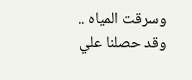وسرقت المياه .. وقد حصلنا علي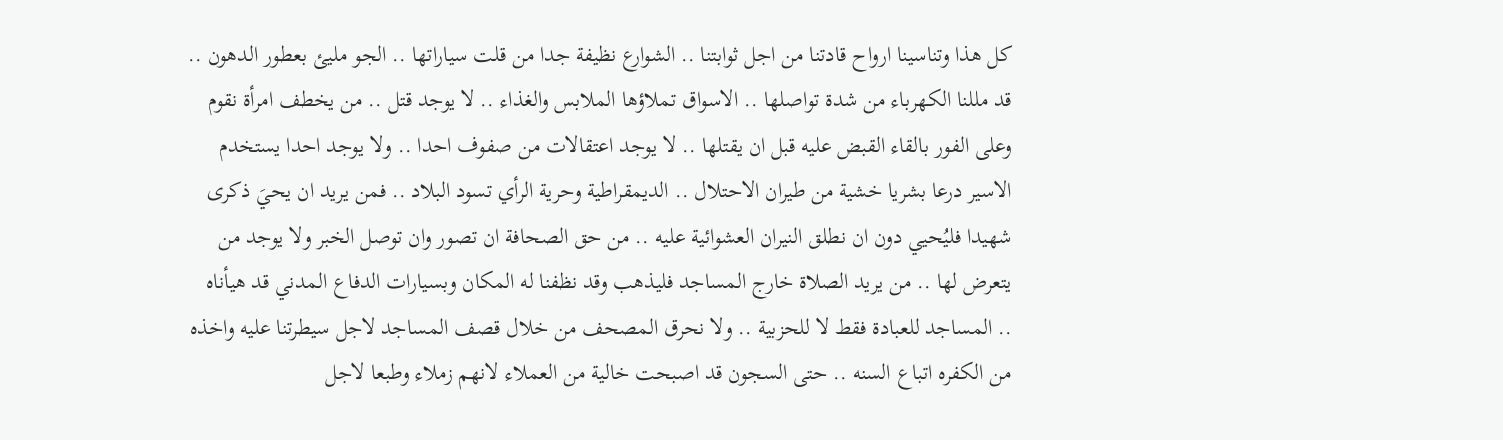كل هذا وتناسينا ارواح قادتنا من اجل ثوابتنا .. الشوارع نظيفة جدا من قلت سياراتها .. الجو مليئ بعطور الدهون .. قد مللنا الكهرباء من شدة تواصلها .. الاسواق تملاؤها الملابس والغذاء .. لا يوجد قتل .. من يخطف امرأة نقوم وعلى الفور بالقاء القبض عليه قبل ان يقتلها .. لا يوجد اعتقالات من صفوف احدا .. ولا يوجد احدا يستخدم الاسير درعا بشريا خشية من طيران الاحتلال .. الديمقراطية وحرية الرأي تسود البلاد .. فمن يريد ان يحيَ ذكرى شهيدا فليُحيي دون ان نطلق النيران العشوائية عليه .. من حق الصحافة ان تصور وان توصل الخبر ولا يوجد من يتعرض لها .. من يريد الصلاة خارج المساجد فليذهب وقد نظفنا له المكان وبسيارات الدفاع المدني قد هيأناه .. المساجد للعبادة فقط لا للحزبية .. ولا نحرق المصحف من خلال قصف المساجد لاجل سيطرتنا عليه واخذه من الكفره اتباع السنه .. حتى السجون قد اصبحت خالية من العملاء لانهم زملاء وطبعا لاجل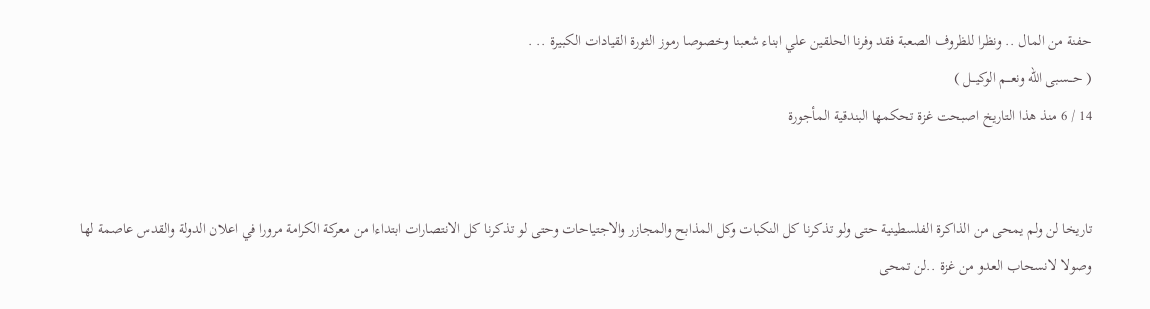حفنة من المال .. ونظرا للظروف الصعبة فقد وفرنا الحلقين علي ابناء شعبنا وخصوصا رموز الثورة القيادات الكبيرة .. .
( حـــسبى الله ونعـــم الوكيـــل )
14 / 6 منذ هذا التاريخ اصبحت غزة تحكمها البندقية المأجورة


تاريخا لن ولم يمحى من الذاكرة الفلسطينية حتى ولو تذكرنا كل النكبات وكل المذابح والمجازر والاجتياحات وحتى لو تذكرنا كل الانتصارات ابتداءا من معركة الكرامة مرورا في اعلان الدولة والقدس عاصمة لها وصولا لانسحاب العدو من غزة ..لن تمحى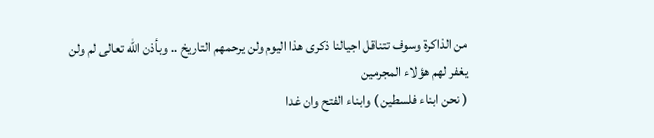من الذاكرة وسوف تتناقل اجيالنا ذكرى هذا اليوم ولن يرحمهم التاريخ .. وبأذن الله تعالى لم ولن يغفر لهم هؤلاء المجرمين
( نحن ابناء فلسطين ) وابناء الفتح وان غدا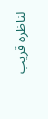لناظره قريب